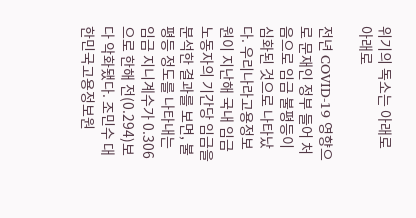위기의 독소는 아래로 아래로

전년 COVID-19 영향으로 문재인 정부 들어 처음으로 임금 불평등이 심화된 것으로 나타났다. 우리나라고용정보원이 지난해 국내 임금노동자의 기간당 임금을 분석한 결과를 보면, 불평등 정도를 나타내는 임금 지니계수가 0.306으로 한해 전(0.294)보다 악화됐다. 조민수 대한민국고용정보원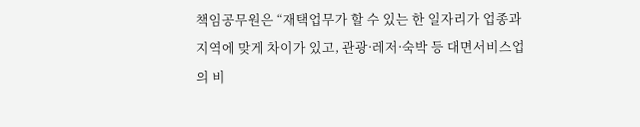책임공무원은 “재택업무가 할 수 있는 한 일자리가 업종과 지역에 맞게 차이가 있고, 관광·레저·숙박 등 대면서비스업의 비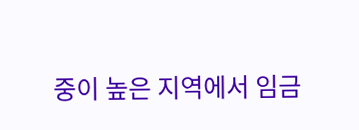중이 높은 지역에서 임금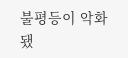불평등이 악화됐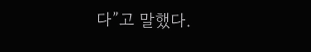다”고 말했다.